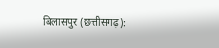बिलासपुर (छत्तीसगढ़):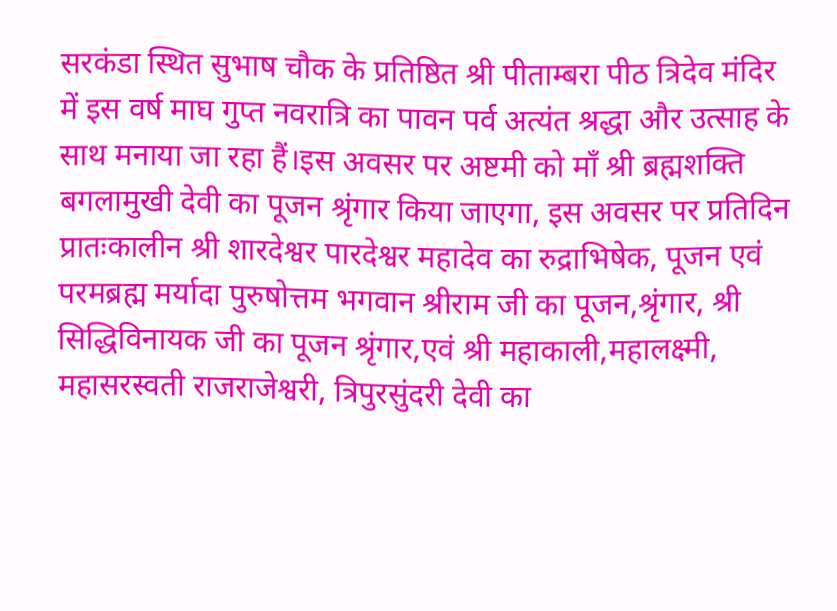सरकंडा स्थित सुभाष चौक के प्रतिष्ठित श्री पीताम्बरा पीठ त्रिदेव मंदिर में इस वर्ष माघ गुप्त नवरात्रि का पावन पर्व अत्यंत श्रद्धा और उत्साह के साथ मनाया जा रहा हैं।इस अवसर पर अष्टमी को माँ श्री ब्रह्मशक्ति बगलामुखी देवी का पूजन श्रृंगार किया जाएगा, इस अवसर पर प्रतिदिन प्रातःकालीन श्री शारदेश्वर पारदेश्वर महादेव का रुद्राभिषेक, पूजन एवं परमब्रह्म मर्यादा पुरुषोत्तम भगवान श्रीराम जी का पूजन,श्रृंगार, श्री सिद्धिविनायक जी का पूजन श्रृंगार,एवं श्री महाकाली,महालक्ष्मी, महासरस्वती राजराजेश्वरी, त्रिपुरसुंदरी देवी का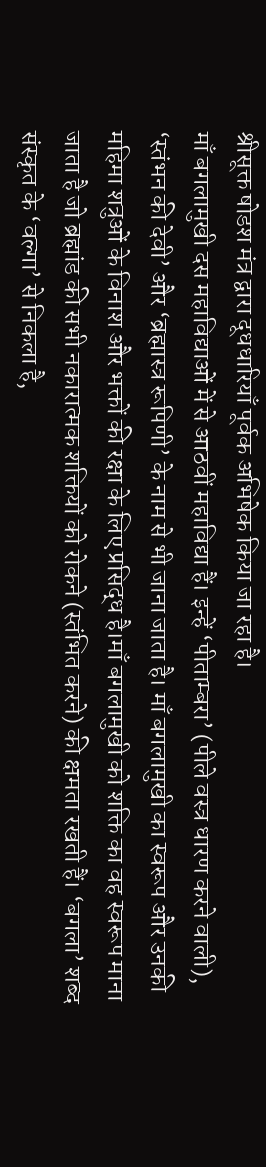श्रीसूक्त षोडश मंत्र द्वारा दूधधारियाँ पूर्वक अभिषेक किया जा रहा है।
माँ बगलामुखी दस महाविद्याओं में से आठवीं महाविद्या हैं। इन्हें ‘पीताम्बरा’ (पीले वस्त्र धारण करने वाली), ‘स्तंभन की देवी’ और ‘ब्रह्मास्त्र रूपिणी’ के नाम से भी जाना जाता है। माँ बगलामुखी का स्वरूप और उनकी महिमा शत्रुओं के विनाश और भक्तों की रक्षा के लिए प्रसिद्ध है।माँ बगलामुखी को शक्ति का वह स्वरूप माना जाता है जो ब्रह्मांड की सभी नकारात्मक शक्तियों को रोकने (स्तंभित करने) की क्षमता रखती हैं। ‘बगला’ शब्द संस्कृत के ‘वल्गा’ से निकला है,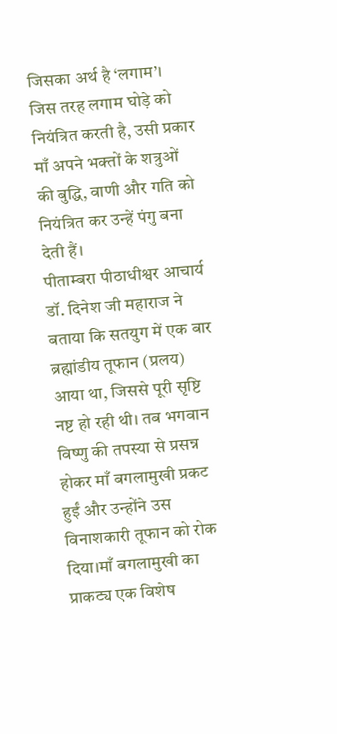जिसका अर्थ है ‘लगाम’। जिस तरह लगाम घोड़े को नियंत्रित करती है, उसी प्रकार माँ अपने भक्तों के शत्रुओं की बुद्धि, वाणी और गति को नियंत्रित कर उन्हें पंगु बना देती हैं।
पीताम्बरा पीठाधीश्वर आचार्य डॉ. दिनेश जी महाराज ने बताया कि सतयुग में एक बार ब्रह्मांडीय तूफान (प्रलय) आया था, जिससे पूरी सृष्टि नष्ट हो रही थी। तब भगवान विष्णु की तपस्या से प्रसन्न होकर माँ बगलामुखी प्रकट हुईं और उन्होंने उस विनाशकारी तूफान को रोक दिया।माँ बगलामुखी का प्राकट्य एक विशेष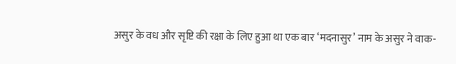असुर के वध और सृष्टि की रक्षा के लिए हुआ था एक बार ‘मदनासुर’ नाम के असुर ने वाक-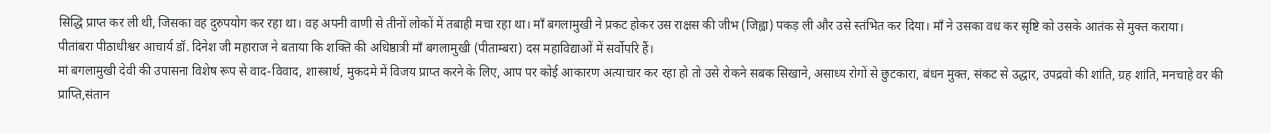सिद्धि प्राप्त कर ली थी, जिसका वह दुरुपयोग कर रहा था। वह अपनी वाणी से तीनों लोकों में तबाही मचा रहा था। माँ बगलामुखी ने प्रकट होकर उस राक्षस की जीभ (जिह्वा) पकड़ ली और उसे स्तंभित कर दिया। माँ ने उसका वध कर सृष्टि को उसके आतंक से मुक्त कराया।
पीतांबरा पीठाधीश्वर आचार्य डॉ. दिनेश जी महाराज ने बताया कि शक्ति की अधिष्ठात्री माँ बगलामुखी (पीताम्बरा) दस महाविद्याओं में सर्वोपरि हैं।
मां बगलामुखी देवी की उपासना विशेष रूप से वाद-विवाद, शास्त्रार्थ, मुकदमे में विजय प्राप्त करने के लिए, आप पर कोई आकारण अत्याचार कर रहा हो तो उसे रोकने सबक सिखाने, असाध्य रोगों से छुटकारा, बंधन मुक्त, संकट से उद्धार, उपद्रवो की शांति, ग्रह शांति, मनचाहे वर की प्राप्ति,संतान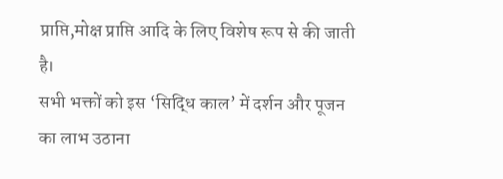प्राप्ति,मोक्ष प्राप्ति आदि के लिए विशेष रूप से की जाती है।
सभी भक्तों को इस ‘सिद्धि काल’ में दर्शन और पूजन का लाभ उठाना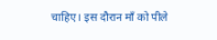चाहिए। इस दौरान माँ को पीले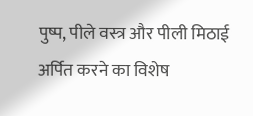पुष्प, पीले वस्त्र और पीली मिठाई अर्पित करने का विशेष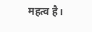महत्व है।